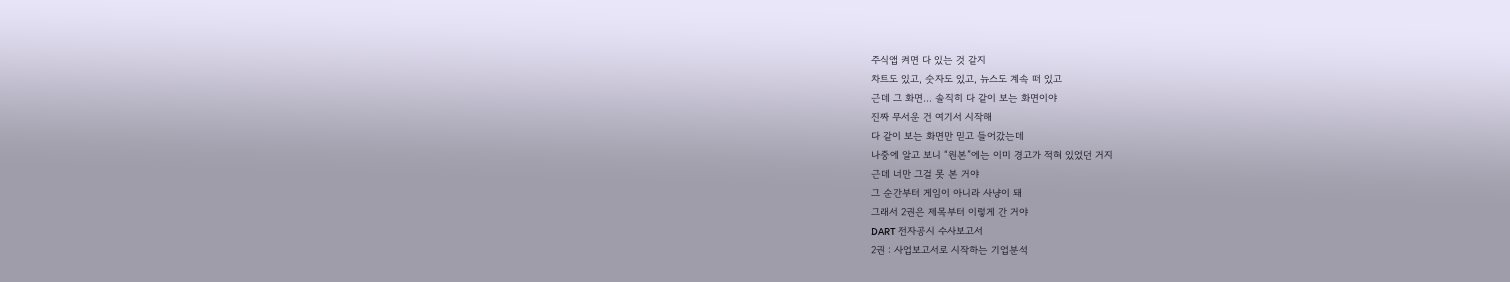주식앱 켜면 다 있는 것 같지
차트도 있고, 숫자도 있고, 뉴스도 계속 떠 있고
근데 그 화면… 솔직히 다 같이 보는 화면이야
진짜 무서운 건 여기서 시작해
다 같이 보는 화면만 믿고 들어갔는데
나중에 알고 보니 “원본”에는 이미 경고가 적혀 있었던 거지
근데 너만 그걸 못 본 거야
그 순간부터 게임이 아니라 사냥이 돼
그래서 2권은 제목부터 이렇게 간 거야
DART 전자공시 수사보고서
2권 : 사업보고서로 시작하는 기업분석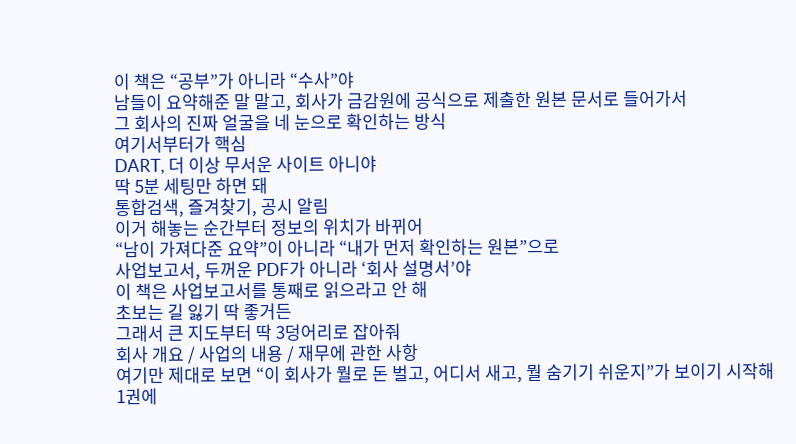이 책은 “공부”가 아니라 “수사”야
남들이 요약해준 말 말고, 회사가 금감원에 공식으로 제출한 원본 문서로 들어가서
그 회사의 진짜 얼굴을 네 눈으로 확인하는 방식
여기서부터가 핵심
DART, 더 이상 무서운 사이트 아니야
딱 5분 세팅만 하면 돼
통합검색, 즐겨찾기, 공시 알림
이거 해놓는 순간부터 정보의 위치가 바뀌어
“남이 가져다준 요약”이 아니라 “내가 먼저 확인하는 원본”으로
사업보고서, 두꺼운 PDF가 아니라 ‘회사 설명서’야
이 책은 사업보고서를 통째로 읽으라고 안 해
초보는 길 잃기 딱 좋거든
그래서 큰 지도부터 딱 3덩어리로 잡아줘
회사 개요 / 사업의 내용 / 재무에 관한 사항
여기만 제대로 보면 “이 회사가 뭘로 돈 벌고, 어디서 새고, 뭘 숨기기 쉬운지”가 보이기 시작해
1권에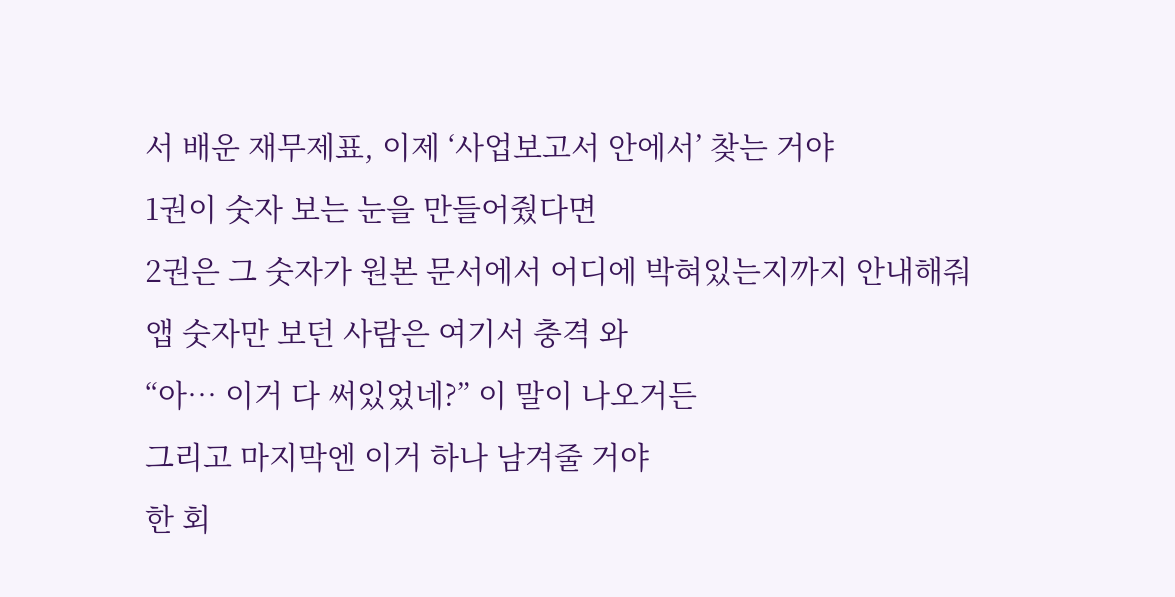서 배운 재무제표, 이제 ‘사업보고서 안에서’ 찾는 거야
1권이 숫자 보는 눈을 만들어줬다면
2권은 그 숫자가 원본 문서에서 어디에 박혀있는지까지 안내해줘
앱 숫자만 보던 사람은 여기서 충격 와
“아… 이거 다 써있었네?” 이 말이 나오거든
그리고 마지막엔 이거 하나 남겨줄 거야
한 회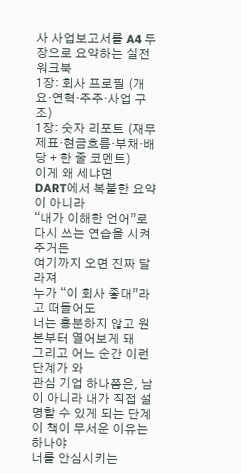사 사업보고서를 A4 두 장으로 요약하는 실전 워크북
1장: 회사 프로필 (개요·연혁·주주·사업 구조)
1장: 숫자 리포트 (재무제표·현금흐름·부채·배당 + 한 줄 코멘트)
이게 왜 세냐면
DART에서 복붙한 요약이 아니라
“내가 이해한 언어”로 다시 쓰는 연습을 시켜주거든
여기까지 오면 진짜 달라져
누가 “이 회사 좋대”라고 떠들어도
너는 흥분하지 않고 원본부터 열어보게 돼
그리고 어느 순간 이런 단계가 와
관심 기업 하나쯤은, 남이 아니라 내가 직접 설명할 수 있게 되는 단계
이 책이 무서운 이유는 하나야
너를 안심시키는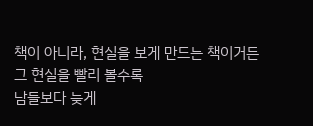책이 아니라, 현실을 보게 만드는 책이거든
그 현실을 빨리 볼수록
남들보다 늦게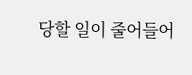당할 일이 줄어들어